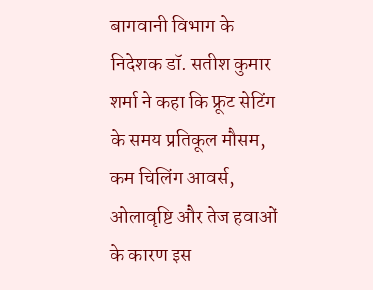बागवानी विभाग के निदेशक डॉ. सतीश कुमार शर्मा ने कहा कि फ्रूट सेटिंग के समय प्रतिकूल मौसम, कम चिलिंग आवर्स, ओलावृष्टि और तेज हवाओं के कारण इस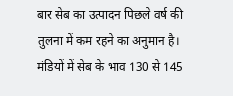बार सेब का उत्पादन पिछले वर्ष की तुलना में कम रहने का अनुमान है।
मंडियों में सेब के भाव 130 से 145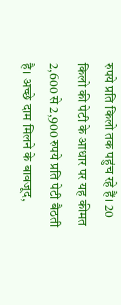रुपये प्रति किलो तक पहुंच रहे हैं। 20 किलो की पेटी के आधार पर यह कीमत 2,600 से 2,900 रुपये प्रति पेटी बैठती है। अच्छे दाम मिलने के बावजूद,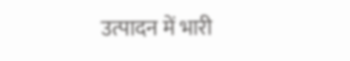उत्पादन में भारी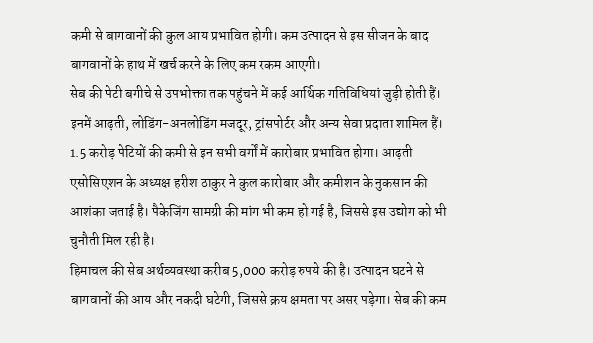कमी से बागवानों की कुल आय प्रभावित होगी। कम उत्पादन से इस सीजन के बाद बागवानों के हाथ में खर्च करने के लिए कम रकम आएगी।
सेब की पेटी बगीचे से उपभोक्ता तक पहुंचने में कई आर्थिक गतिविधियां जुड़ी होती हैं। इनमें आढ़ती, लोडिंग-अनलोडिंग मजदूर, ट्रांसपोर्टर और अन्य सेवा प्रदाता शामिल हैं। 1.5 करोड़ पेटियों की कमी से इन सभी वर्गों में कारोबार प्रभावित होगा। आढ़ती एसोसिएशन के अध्यक्ष हरीश ठाकुर ने कुल कारोबार और कमीशन के नुकसान की आशंका जताई है। पैकेजिंग सामग्री की मांग भी कम हो गई है, जिससे इस उद्योग को भी चुनौती मिल रही है।
हिमाचल की सेब अर्थव्यवस्था करीब 5,000 करोड़ रुपये की है। उत्पादन घटने से बागवानों की आय और नकदी घटेगी, जिससे क्रय क्षमता पर असर पड़ेगा। सेब की कम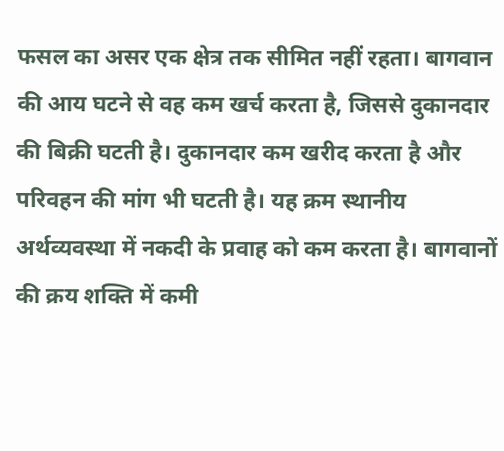फसल का असर एक क्षेत्र तक सीमित नहीं रहता। बागवान की आय घटने से वह कम खर्च करता है, जिससे दुकानदार की बिक्री घटती है। दुकानदार कम खरीद करता है और परिवहन की मांग भी घटती है। यह क्रम स्थानीय अर्थव्यवस्था में नकदी के प्रवाह को कम करता है। बागवानों की क्रय शक्ति में कमी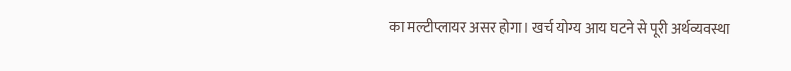का मल्टीप्लायर असर होगा। खर्च योग्य आय घटने से पूरी अर्थव्यवस्था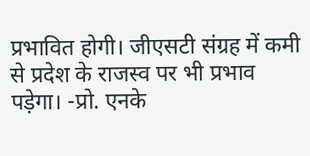प्रभावित होगी। जीएसटी संग्रह में कमी से प्रदेश के राजस्व पर भी प्रभाव पड़ेगा। -प्रो. एनके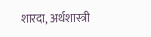शारदा, अर्थशास्त्री